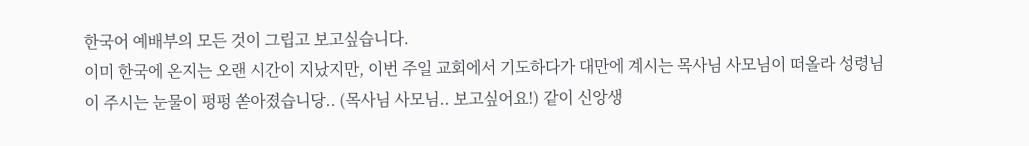한국어 예배부의 모든 것이 그립고 보고싶습니다.
이미 한국에 온지는 오랜 시간이 지났지만, 이번 주일 교회에서 기도하다가 대만에 계시는 목사님 사모님이 떠올라 성령님이 주시는 눈물이 펑펑 쏟아졌습니당.. (목사님 사모님.. 보고싶어요!) 같이 신앙생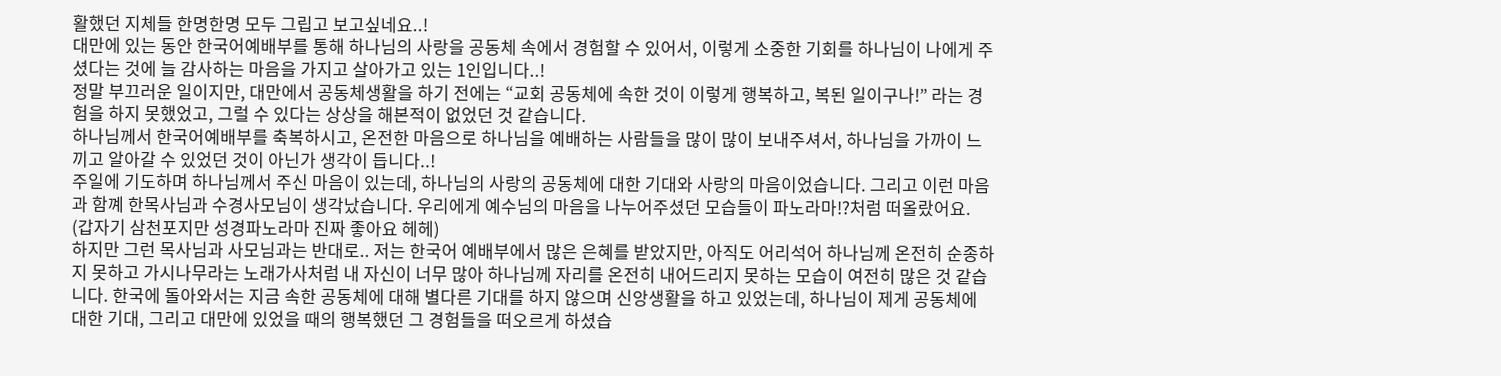활했던 지체들 한명한명 모두 그립고 보고싶네요..!
대만에 있는 동안 한국어예배부를 통해 하나님의 사랑을 공동체 속에서 경험할 수 있어서, 이렇게 소중한 기회를 하나님이 나에게 주셨다는 것에 늘 감사하는 마음을 가지고 살아가고 있는 1인입니다..!
정말 부끄러운 일이지만, 대만에서 공동체생활을 하기 전에는 “교회 공동체에 속한 것이 이렇게 행복하고, 복된 일이구나!” 라는 경험을 하지 못했었고, 그럴 수 있다는 상상을 해본적이 없었던 것 같습니다.
하나님께서 한국어예배부를 축복하시고, 온전한 마음으로 하나님을 예배하는 사람들을 많이 많이 보내주셔서, 하나님을 가까이 느끼고 알아갈 수 있었던 것이 아닌가 생각이 듭니다..!
주일에 기도하며 하나님께서 주신 마음이 있는데, 하나님의 사랑의 공동체에 대한 기대와 사랑의 마음이었습니다. 그리고 이런 마음과 함꼐 한목사님과 수경사모님이 생각났습니다. 우리에게 예수님의 마음을 나누어주셨던 모습들이 파노라마!?처럼 떠올랐어요. (갑자기 삼천포지만 성경파노라마 진짜 좋아요 헤헤)
하지만 그런 목사님과 사모님과는 반대로.. 저는 한국어 예배부에서 많은 은혜를 받았지만, 아직도 어리석어 하나님께 온전히 순종하지 못하고 가시나무라는 노래가사처럼 내 자신이 너무 많아 하나님께 자리를 온전히 내어드리지 못하는 모습이 여전히 많은 것 같습니다. 한국에 돌아와서는 지금 속한 공동체에 대해 별다른 기대를 하지 않으며 신앙생활을 하고 있었는데, 하나님이 제게 공동체에 대한 기대, 그리고 대만에 있었을 때의 행복했던 그 경험들을 떠오르게 하셨습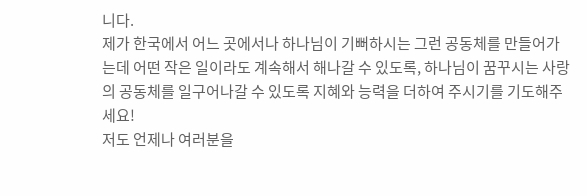니다.
제가 한국에서 어느 곳에서나 하나님이 기뻐하시는 그런 공동체를 만들어가는데 어떤 작은 일이라도 계속해서 해나갈 수 있도록, 하나님이 꿈꾸시는 사랑의 공동체를 일구어나갈 수 있도록 지혜와 능력을 더하여 주시기를 기도해주세요!
저도 언제나 여러분을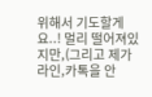위해서 기도할게요..! 멀리 떨어져있지만,(그리고 제가 라인,카톡을 안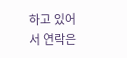하고 있어서 연락은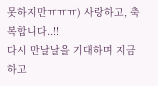못하지만ㅠㅠㅠ) 사랑하고, 축복합니다..!!
다시 만날날을 기대하며 지금 하고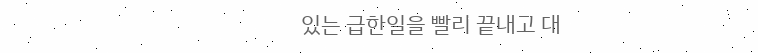있는 급한일을 빨리 끝내고 대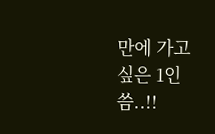만에 가고 싶은 1인 씀..!!